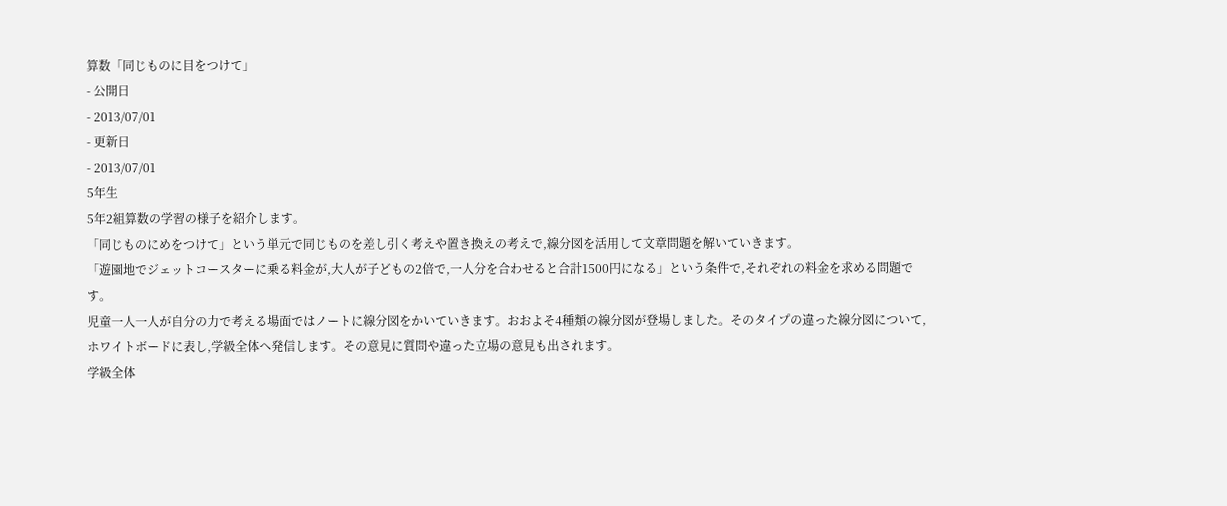算数「同じものに目をつけて」
- 公開日
- 2013/07/01
- 更新日
- 2013/07/01
5年生
5年2組算数の学習の様子を紹介します。
「同じものにめをつけて」という単元で同じものを差し引く考えや置き換えの考えで,線分図を活用して文章問題を解いていきます。
「遊園地でジェットコースターに乗る料金が,大人が子どもの2倍で,一人分を合わせると合計1500円になる」という条件で,それぞれの料金を求める問題です。
児童一人一人が自分の力で考える場面ではノートに線分図をかいていきます。おおよそ4種類の線分図が登場しました。そのタイプの違った線分図について,ホワイトボードに表し,学級全体へ発信します。その意見に質問や違った立場の意見も出されます。
学級全体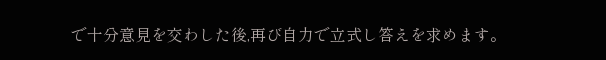で十分意見を交わした後,再び自力で立式し答えを求めます。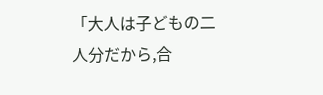「大人は子どもの二人分だから,合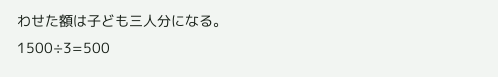わせた額は子ども三人分になる。
1500÷3=500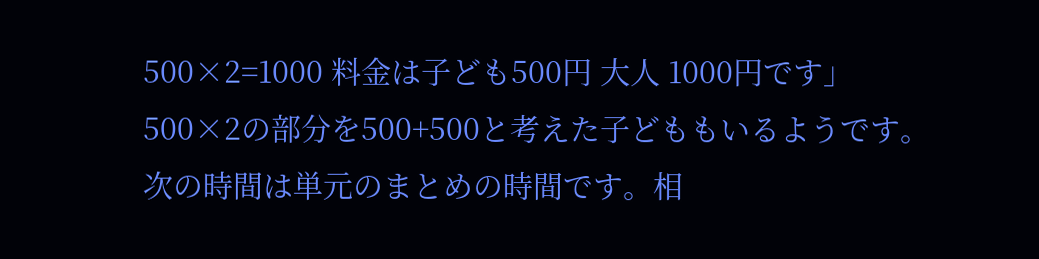500×2=1000 料金は子ども500円 大人 1000円です」
500×2の部分を500+500と考えた子どももいるようです。
次の時間は単元のまとめの時間です。相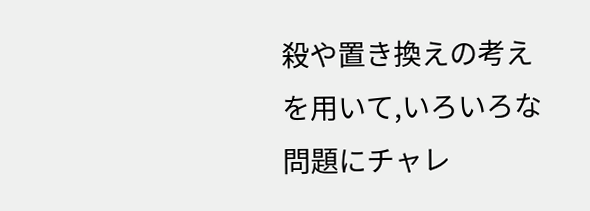殺や置き換えの考えを用いて,いろいろな問題にチャレ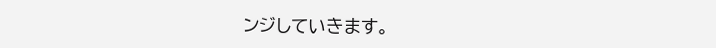ンジしていきます。